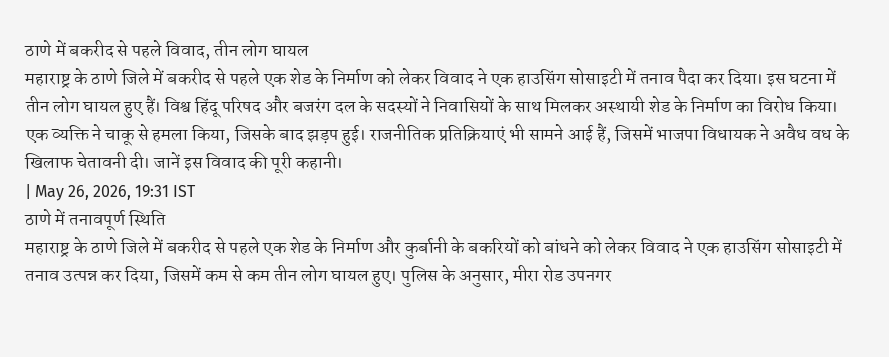ठाणे में बकरीद से पहले विवाद, तीन लोग घायल
महाराष्ट्र के ठाणे जिले में बकरीद से पहले एक शेड के निर्माण को लेकर विवाद ने एक हाउसिंग सोसाइटी में तनाव पैदा कर दिया। इस घटना में तीन लोग घायल हुए हैं। विश्व हिंदू परिषद और बजरंग दल के सदस्यों ने निवासियों के साथ मिलकर अस्थायी शेड के निर्माण का विरोध किया। एक व्यक्ति ने चाकू से हमला किया, जिसके बाद झड़प हुई। राजनीतिक प्रतिक्रियाएं भी सामने आई हैं, जिसमें भाजपा विधायक ने अवैध वध के खिलाफ चेतावनी दी। जानें इस विवाद की पूरी कहानी।
| May 26, 2026, 19:31 IST
ठाणे में तनावपूर्ण स्थिति
महाराष्ट्र के ठाणे जिले में बकरीद से पहले एक शेड के निर्माण और कुर्बानी के बकरियों को बांधने को लेकर विवाद ने एक हाउसिंग सोसाइटी में तनाव उत्पन्न कर दिया, जिसमें कम से कम तीन लोग घायल हुए। पुलिस के अनुसार, मीरा रोड उपनगर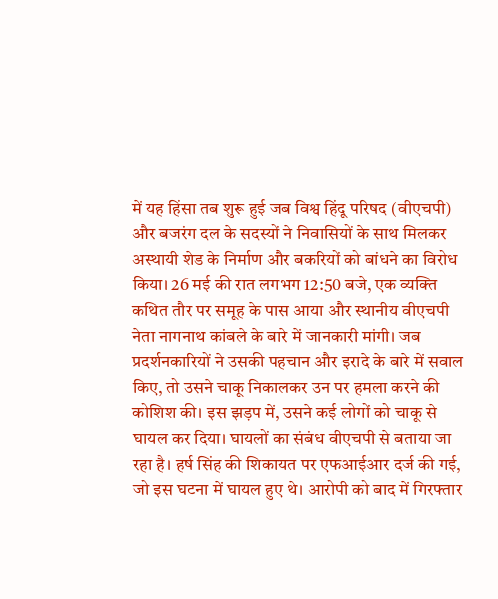में यह हिंसा तब शुरू हुई जब विश्व हिंदू परिषद (वीएचपी) और बजरंग दल के सदस्यों ने निवासियों के साथ मिलकर अस्थायी शेड के निर्माण और बकरियों को बांधने का विरोध किया। 26 मई की रात लगभग 12:50 बजे, एक व्यक्ति कथित तौर पर समूह के पास आया और स्थानीय वीएचपी नेता नागनाथ कांबले के बारे में जानकारी मांगी। जब प्रदर्शनकारियों ने उसकी पहचान और इरादे के बारे में सवाल किए, तो उसने चाकू निकालकर उन पर हमला करने की कोशिश की। इस झड़प में, उसने कई लोगों को चाकू से घायल कर दिया। घायलों का संबंध वीएचपी से बताया जा रहा है। हर्ष सिंह की शिकायत पर एफआईआर दर्ज की गई, जो इस घटना में घायल हुए थे। आरोपी को बाद में गिरफ्तार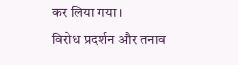कर लिया गया।
विरोध प्रदर्शन और तनाव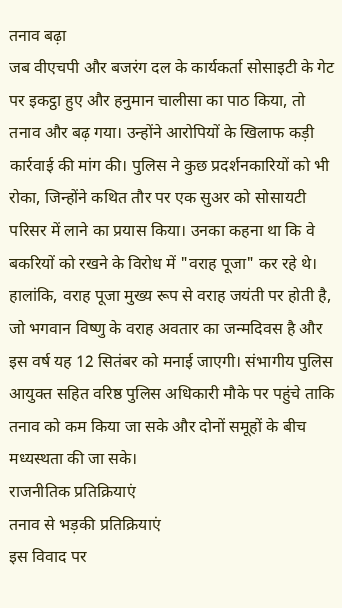तनाव बढ़ा
जब वीएचपी और बजरंग दल के कार्यकर्ता सोसाइटी के गेट पर इकट्ठा हुए और हनुमान चालीसा का पाठ किया, तो तनाव और बढ़ गया। उन्होंने आरोपियों के खिलाफ कड़ी कार्रवाई की मांग की। पुलिस ने कुछ प्रदर्शनकारियों को भी रोका, जिन्होंने कथित तौर पर एक सुअर को सोसायटी परिसर में लाने का प्रयास किया। उनका कहना था कि वे बकरियों को रखने के विरोध में "वराह पूजा" कर रहे थे। हालांकि, वराह पूजा मुख्य रूप से वराह जयंती पर होती है, जो भगवान विष्णु के वराह अवतार का जन्मदिवस है और इस वर्ष यह 12 सितंबर को मनाई जाएगी। संभागीय पुलिस आयुक्त सहित वरिष्ठ पुलिस अधिकारी मौके पर पहुंचे ताकि तनाव को कम किया जा सके और दोनों समूहों के बीच मध्यस्थता की जा सके।
राजनीतिक प्रतिक्रियाएं
तनाव से भड़की प्रतिक्रियाएं
इस विवाद पर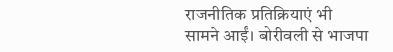राजनीतिक प्रतिक्रियाएं भी सामने आईं। बोरीवली से भाजपा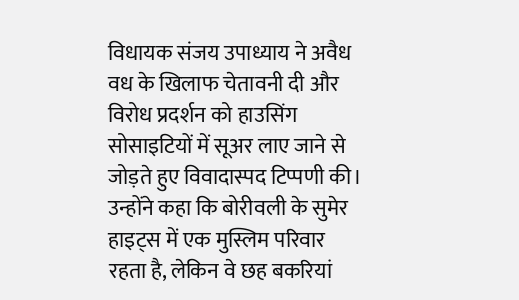विधायक संजय उपाध्याय ने अवैध वध के खिलाफ चेतावनी दी और विरोध प्रदर्शन को हाउसिंग सोसाइटियों में सूअर लाए जाने से जोड़ते हुए विवादास्पद टिप्पणी की। उन्होंने कहा कि बोरीवली के सुमेर हाइट्स में एक मुस्लिम परिवार रहता है, लेकिन वे छह बकरियां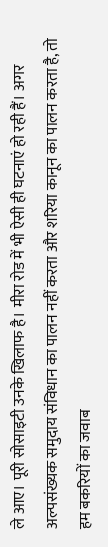ले आए। पूरी सोसाइटी उनके खिलाफ है। मीरा रोड में भी ऐसी ही घटनाएं हो रही हैं। अगर अल्पसंख्यक समुदाय संविधान का पालन नहीं करता और शरिया कानून का पालन करता है, तो हम बकरियों का जवाब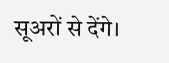सूअरों से देंगे।